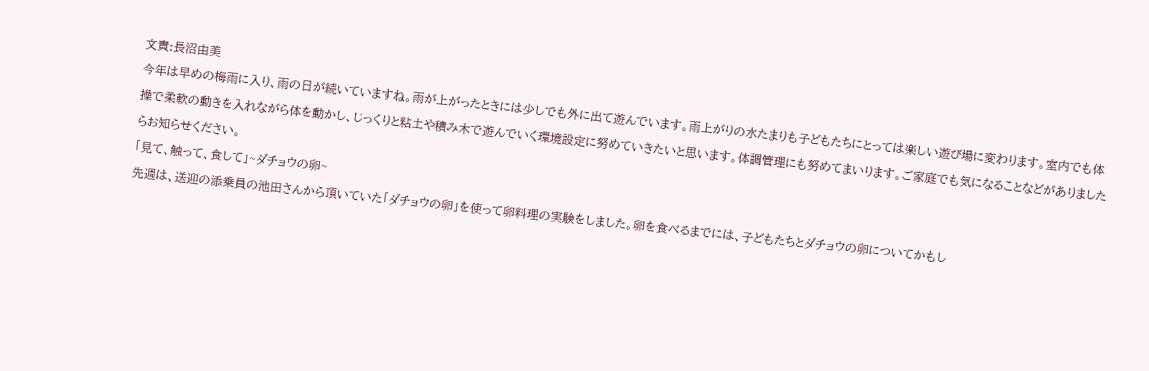文責:長沼由美
今年は早めの梅雨に入り、雨の日が続いていますね。雨が上がったときには少しでも外に出て遊んでいます。雨上がりの水たまりも子どもたちにとっては楽しい遊び場に変わります。室内でも体操で柔軟の動きを入れながら体を動かし、じっくりと粘土や積み木で遊んでいく環境設定に努めていきたいと思います。体調管理にも努めてまいります。ご家庭でも気になることなどがありましたらお知らせください。
「見て、触って、食して」~ダチョウの卵~
先週は、送迎の添乗員の池田さんから頂いていた「ダチョウの卵」を使って卵料理の実験をしました。卵を食べるまでには、子どもたちとダチョウの卵についてかもし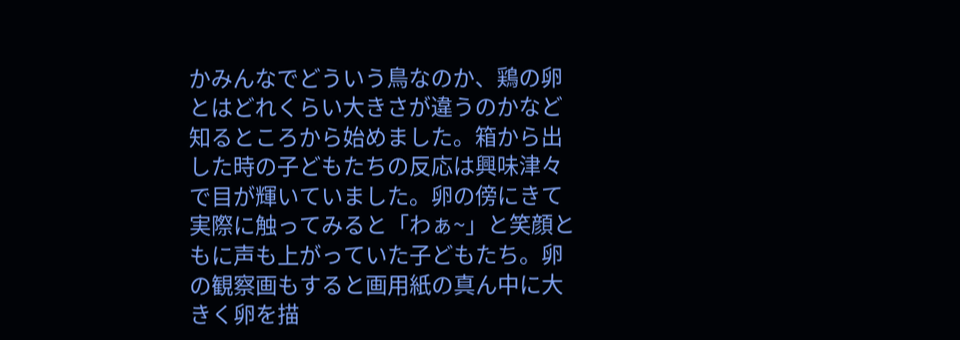かみんなでどういう鳥なのか、鶏の卵とはどれくらい大きさが違うのかなど知るところから始めました。箱から出した時の子どもたちの反応は興味津々で目が輝いていました。卵の傍にきて実際に触ってみると「わぁ~」と笑顔ともに声も上がっていた子どもたち。卵の観察画もすると画用紙の真ん中に大きく卵を描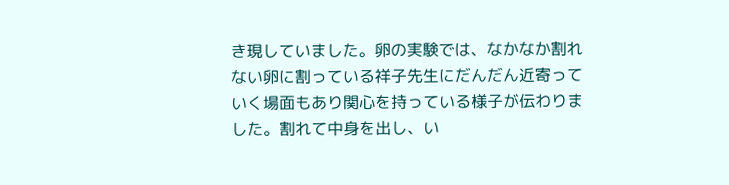き現していました。卵の実験では、なかなか割れない卵に割っている祥子先生にだんだん近寄っていく場面もあり関心を持っている様子が伝わりました。割れて中身を出し、い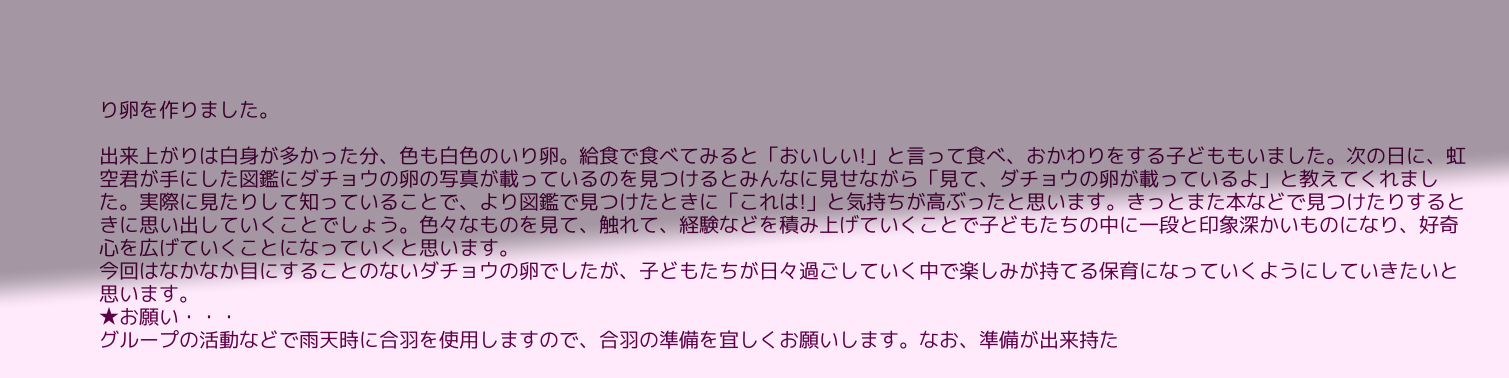り卵を作りました。

出来上がりは白身が多かった分、色も白色のいり卵。給食で食べてみると「おいしい!」と言って食べ、おかわりをする子どももいました。次の日に、虹空君が手にした図鑑にダチョウの卵の写真が載っているのを見つけるとみんなに見せながら「見て、ダチョウの卵が載っているよ」と教えてくれました。実際に見たりして知っていることで、より図鑑で見つけたときに「これは!」と気持ちが高ぶったと思います。きっとまた本などで見つけたりするときに思い出していくことでしょう。色々なものを見て、触れて、経験などを積み上げていくことで子どもたちの中に一段と印象深かいものになり、好奇心を広げていくことになっていくと思います。
今回はなかなか目にすることのないダチョウの卵でしたが、子どもたちが日々過ごしていく中で楽しみが持てる保育になっていくようにしていきたいと思います。
★お願い・・・
グループの活動などで雨天時に合羽を使用しますので、合羽の準備を宜しくお願いします。なお、準備が出来持た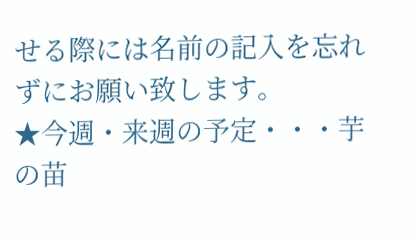せる際には名前の記入を忘れずにお願い致します。
★今週・来週の予定・・・芋の苗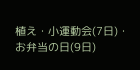植え・小運動会(7日)・お弁当の日(9日)